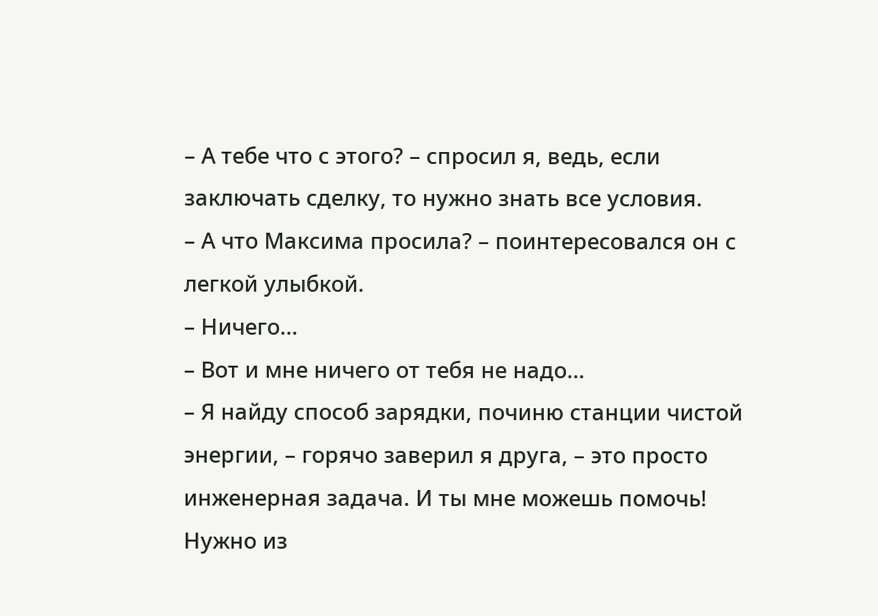– А тебе что с этого? – спросил я, ведь, если заключать сделку, то нужно знать все условия.
– А что Максима просила? – поинтересовался он с легкой улыбкой.
– Ничего…
– Вот и мне ничего от тебя не надо…
– Я найду способ зарядки, починю станции чистой энергии, – горячо заверил я друга, – это просто инженерная задача. И ты мне можешь помочь! Нужно из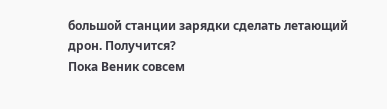большой станции зарядки сделать летающий дрон. Получится?
Пока Веник совсем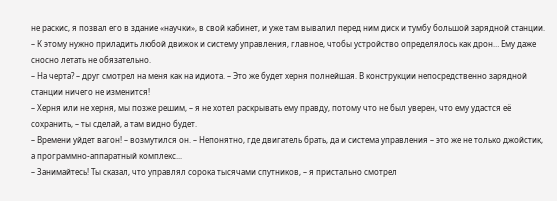не раскис, я позвал его в здание «научки», в свой кабинет, и уже там вывалил перед ним диск и тумбу большой зарядной станции.
– К этому нужно приладить любой движок и систему управления, главное, чтобы устройство определялось как дрон… Ему даже сносно летать не обязательно.
– На черта? – друг смотрел на меня как на идиота. – Это же будет херня полнейшая. В конструкции непосредственно зарядной станции ничего не изменится!
– Херня или не херня, мы позже решим, – я не хотел раскрывать ему правду, потому что не был уверен, что ему удастся её сохранить, – ты сделай, а там видно будет.
– Времени уйдет вагон! – возмутился он. – Непонятно, где двигатель брать, да и система управления – это же не только джойстик, а программно-аппаратный комплекс...
– Занимайтесь! Ты сказал, что управлял сорока тысячами спутников, – я пристально смотрел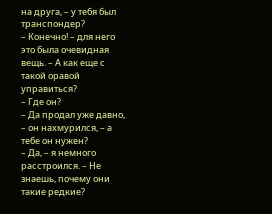на друга, – у тебя был транспондер?
– Конечно! – для него это была очевидная вещь. – А как еще с такой оравой управиться?
– Где он?
– Да продал уже давно, – он нахмурился, – а тебе он нужен?
– Да, – я немного расстроился. – Не знаешь, почему они такие редкие?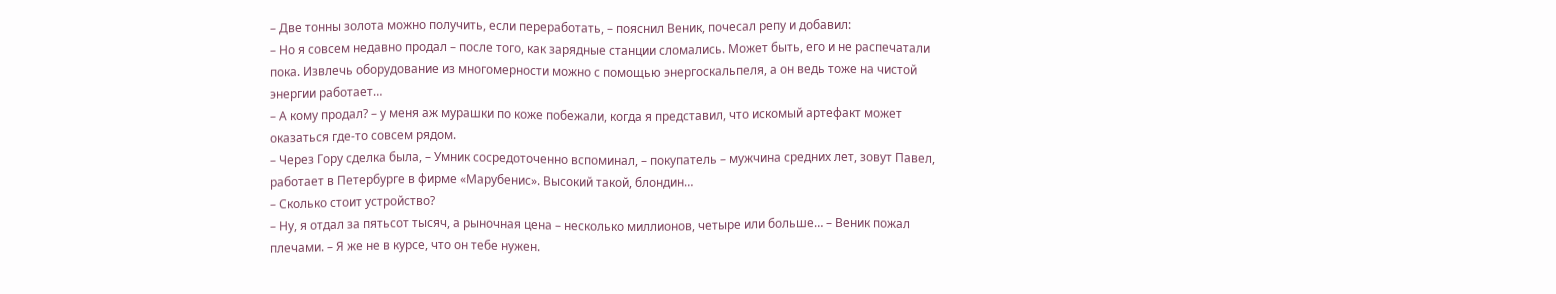– Две тонны золота можно получить, если переработать, – пояснил Веник, почесал репу и добавил:
– Но я совсем недавно продал – после того, как зарядные станции сломались. Может быть, его и не распечатали пока. Извлечь оборудование из многомерности можно с помощью энергоскальпеля, а он ведь тоже на чистой энергии работает…
– А кому продал? – у меня аж мурашки по коже побежали, когда я представил, что искомый артефакт может оказаться где-то совсем рядом.
– Через Гору сделка была, – Умник сосредоточенно вспоминал, – покупатель – мужчина средних лет, зовут Павел, работает в Петербурге в фирме «Марубенис». Высокий такой, блондин…
– Сколько стоит устройство?
– Ну, я отдал за пятьсот тысяч, а рыночная цена – несколько миллионов, четыре или больше… – Веник пожал плечами. – Я же не в курсе, что он тебе нужен.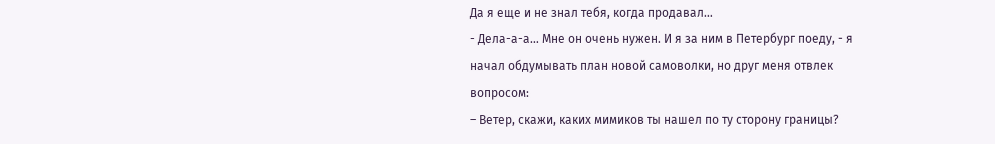Да я еще и не знал тебя, когда продавал…
- Дела-а-а… Мне он очень нужен. И я за ним в Петербург поеду, - я начал обдумывать план новой самоволки, но друг меня отвлек вопросом:
– Ветер, скажи, каких мимиков ты нашел по ту сторону границы?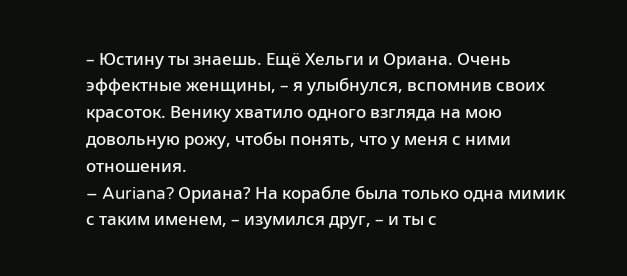– Юстину ты знаешь. Ещё Хельги и Ориана. Очень эффектные женщины, – я улыбнулся, вспомнив своих красоток. Венику хватило одного взгляда на мою довольную рожу, чтобы понять, что у меня с ними отношения.
– Auriana? Ориана? На корабле была только одна мимик с таким именем, – изумился друг, – и ты с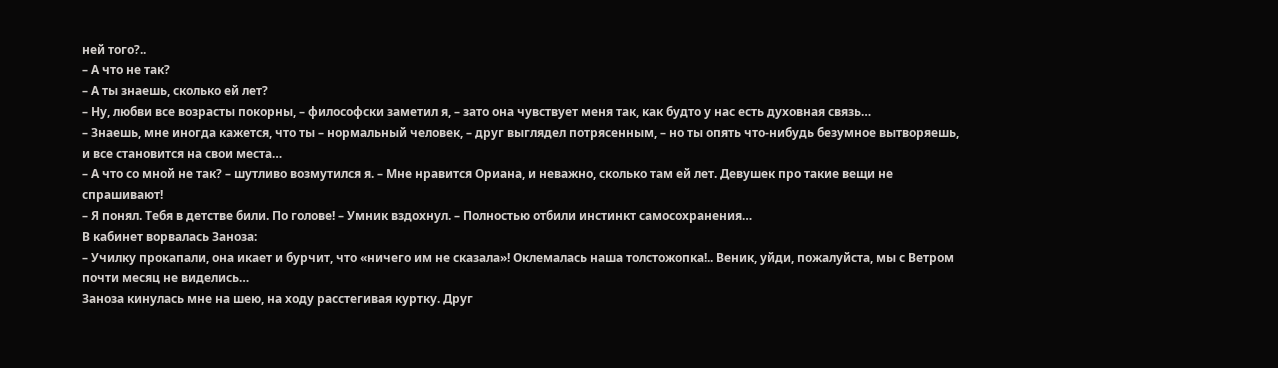ней того?..
– А что не так?
– А ты знаешь, сколько ей лет?
– Ну, любви все возрасты покорны, – философски заметил я, – зато она чувствует меня так, как будто у нас есть духовная связь…
– Знаешь, мне иногда кажется, что ты – нормальный человек, – друг выглядел потрясенным, – но ты опять что-нибудь безумное вытворяешь, и все становится на свои места…
– А что со мной не так? – шутливо возмутился я. – Мне нравится Ориана, и неважно, сколько там ей лет. Девушек про такие вещи не спрашивают!
– Я понял. Тебя в детстве били. По голове! – Умник вздохнул. – Полностью отбили инстинкт самосохранения…
В кабинет ворвалась Заноза:
– Училку прокапали, она икает и бурчит, что «ничего им не сказала»! Оклемалась наша толстожопка!.. Веник, уйди, пожалуйста, мы с Ветром почти месяц не виделись…
Заноза кинулась мне на шею, на ходу расстегивая куртку. Друг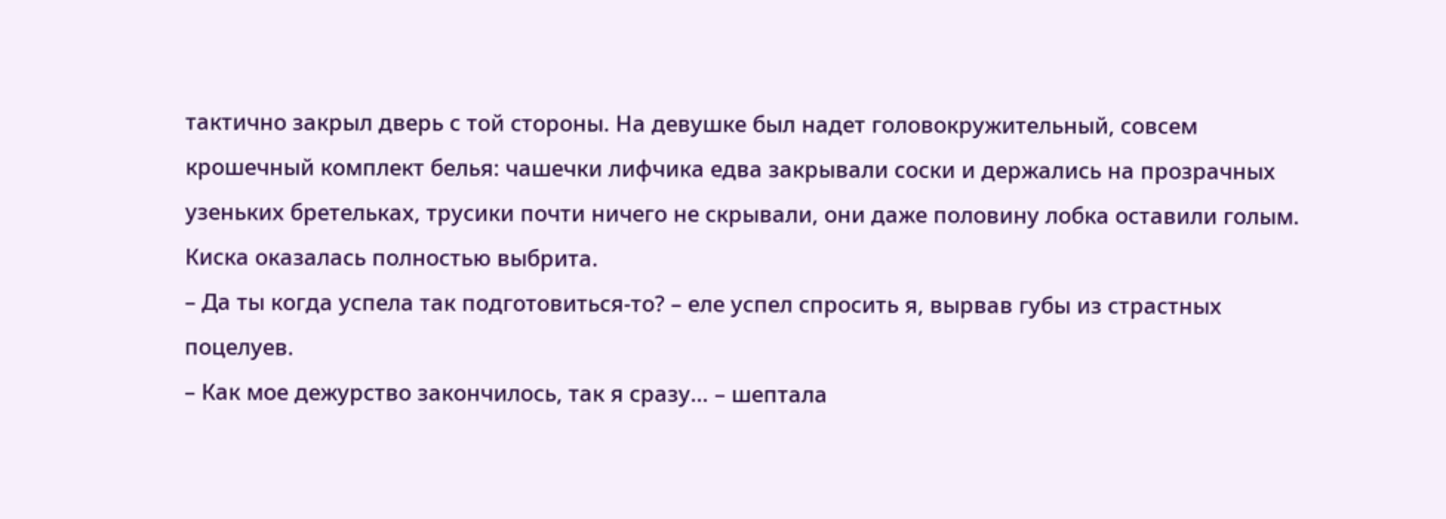тактично закрыл дверь с той стороны. На девушке был надет головокружительный, совсем крошечный комплект белья: чашечки лифчика едва закрывали соски и держались на прозрачных узеньких бретельках, трусики почти ничего не скрывали, они даже половину лобка оставили голым. Киска оказалась полностью выбрита.
– Да ты когда успела так подготовиться-то? – еле успел спросить я, вырвав губы из страстных поцелуев.
– Как мое дежурство закончилось, так я сразу… – шептала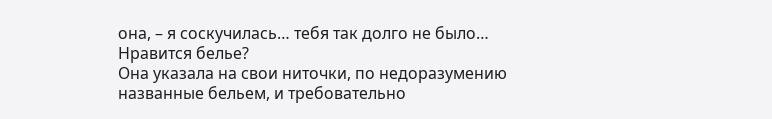она, – я соскучилась… тебя так долго не было… Нравится белье?
Она указала на свои ниточки, по недоразумению названные бельем, и требовательно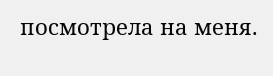посмотрела на меня.